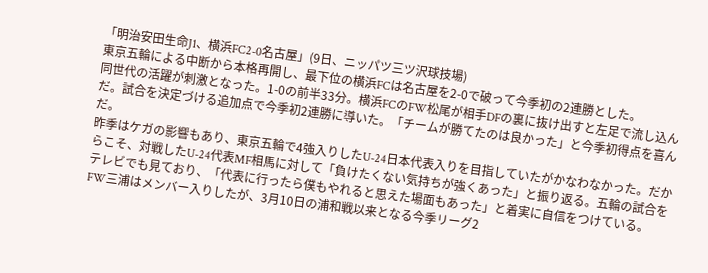「明治安田生命J1、横浜FC2-0名古屋」(9日、ニッパツ三ツ沢球技場)
東京五輪による中断から本格再開し、最下位の横浜FCは名古屋を2-0で破って今季初の2連勝とした。
同世代の活躍が刺激となった。1-0の前半33分。横浜FCのFW松尾が相手DFの裏に抜け出すと左足で流し込んだ。試合を決定づける追加点で今季初2連勝に導いた。「チームが勝てたのは良かった」と今季初得点を喜んだ。
昨季はケガの影響もあり、東京五輪で4強入りしたU-24日本代表入りを目指していたがかなわなかった。だからこそ、対戦したU-24代表MF相馬に対して「負けたくない気持ちが強くあった」と振り返る。五輪の試合をテレビでも見ており、「代表に行ったら僕もやれると思えた場面もあった」と着実に自信をつけている。
FW三浦はメンバー入りしたが、3月10日の浦和戦以来となる今季リーグ2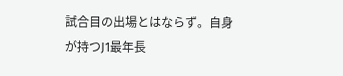試合目の出場とはならず。自身が持つJ1最年長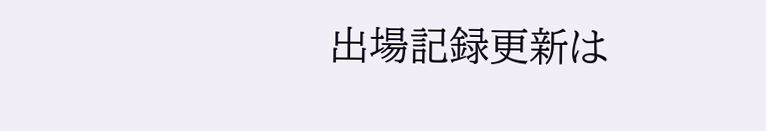出場記録更新は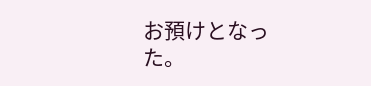お預けとなった。